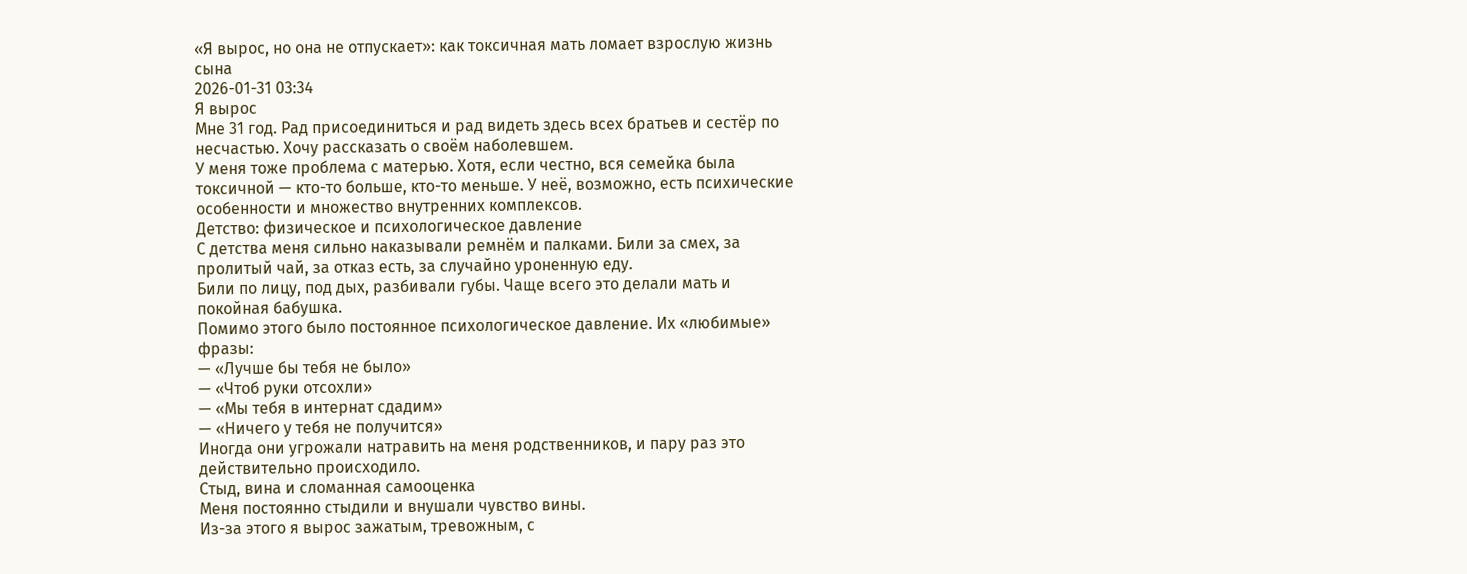«Я вырос, но она не отпускает»: как токсичная мать ломает взрослую жизнь сына
2026-01-31 03:34
Я вырос
Мне 31 год. Рад присоединиться и рад видеть здесь всех братьев и сестёр по несчастью. Хочу рассказать о своём наболевшем.
У меня тоже проблема с матерью. Хотя, если честно, вся семейка была токсичной — кто-то больше, кто-то меньше. У неё, возможно, есть психические особенности и множество внутренних комплексов.
Детство: физическое и психологическое давление
С детства меня сильно наказывали ремнём и палками. Били за смех, за пролитый чай, за отказ есть, за случайно уроненную еду.
Били по лицу, под дых, разбивали губы. Чаще всего это делали мать и покойная бабушка.
Помимо этого было постоянное психологическое давление. Их «любимые» фразы:
— «Лучше бы тебя не было»
— «Чтоб руки отсохли»
— «Мы тебя в интернат сдадим»
— «Ничего у тебя не получится»
Иногда они угрожали натравить на меня родственников, и пару раз это действительно происходило.
Стыд, вина и сломанная самооценка
Меня постоянно стыдили и внушали чувство вины.
Из-за этого я вырос зажатым, тревожным, с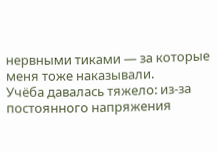нервными тиками — за которые меня тоже наказывали.
Учёба давалась тяжело: из-за постоянного напряжения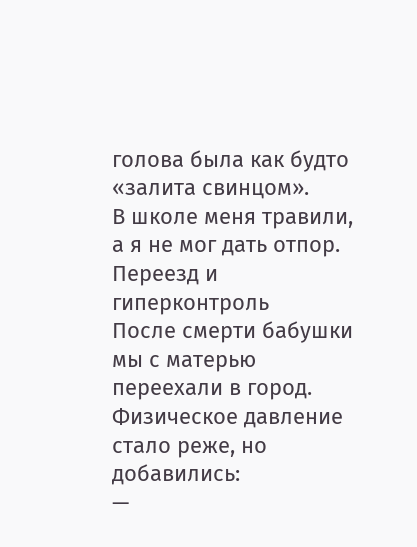голова была как будто «залита свинцом».
В школе меня травили, а я не мог дать отпор.
Переезд и гиперконтроль
После смерти бабушки мы с матерью переехали в город.
Физическое давление стало реже, но добавились:
—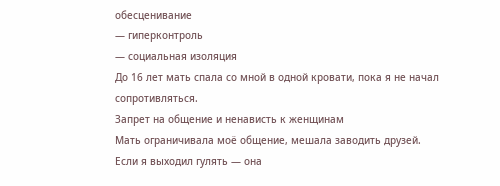обесценивание
— гиперконтроль
— социальная изоляция
До 16 лет мать спала со мной в одной кровати, пока я не начал сопротивляться.
Запрет на общение и ненависть к женщинам
Мать ограничивала моё общение, мешала заводить друзей.
Если я выходил гулять — она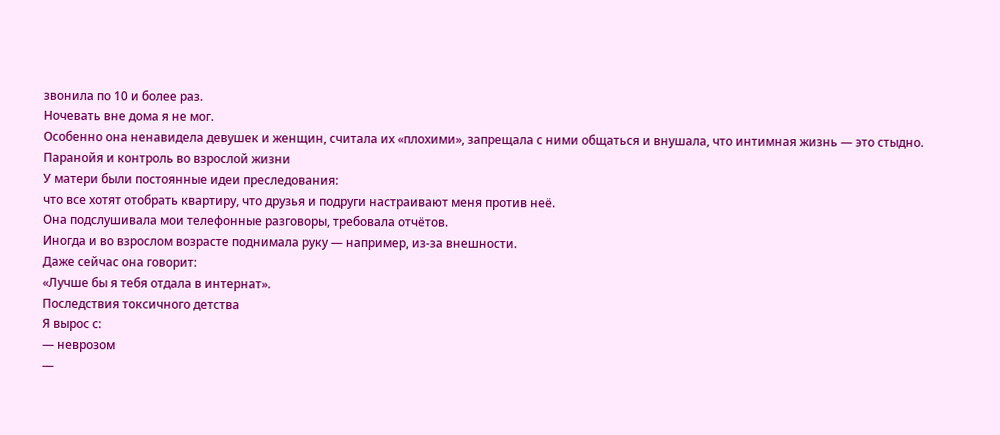звонила по 10 и более раз.
Ночевать вне дома я не мог.
Особенно она ненавидела девушек и женщин, считала их «плохими», запрещала с ними общаться и внушала, что интимная жизнь — это стыдно.
Паранойя и контроль во взрослой жизни
У матери были постоянные идеи преследования:
что все хотят отобрать квартиру, что друзья и подруги настраивают меня против неё.
Она подслушивала мои телефонные разговоры, требовала отчётов.
Иногда и во взрослом возрасте поднимала руку — например, из-за внешности.
Даже сейчас она говорит:
«Лучше бы я тебя отдала в интернат».
Последствия токсичного детства
Я вырос с:
— неврозом
—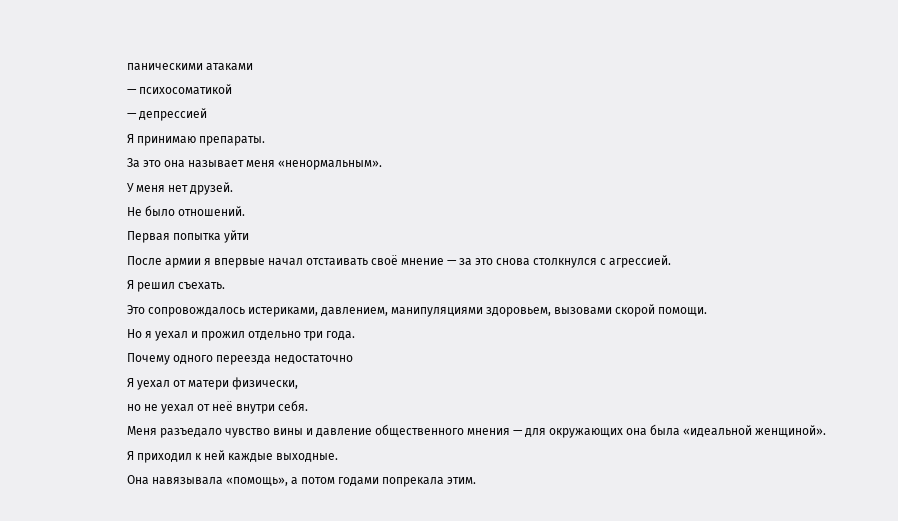паническими атаками
— психосоматикой
— депрессией
Я принимаю препараты.
За это она называет меня «ненормальным».
У меня нет друзей.
Не было отношений.
Первая попытка уйти
После армии я впервые начал отстаивать своё мнение — за это снова столкнулся с агрессией.
Я решил съехать.
Это сопровождалось истериками, давлением, манипуляциями здоровьем, вызовами скорой помощи.
Но я уехал и прожил отдельно три года.
Почему одного переезда недостаточно
Я уехал от матери физически,
но не уехал от неё внутри себя.
Меня разъедало чувство вины и давление общественного мнения — для окружающих она была «идеальной женщиной».
Я приходил к ней каждые выходные.
Она навязывала «помощь», а потом годами попрекала этим.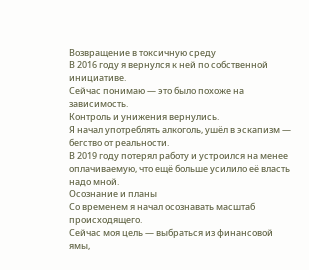Возвращение в токсичную среду
В 2016 году я вернулся к ней по собственной инициативе.
Сейчас понимаю — это было похоже на зависимость.
Контроль и унижения вернулись.
Я начал употреблять алкоголь, ушёл в эскапизм — бегство от реальности.
В 2019 году потерял работу и устроился на менее оплачиваемую, что ещё больше усилило её власть надо мной.
Осознание и планы
Со временем я начал осознавать масштаб происходящего.
Сейчас моя цель — выбраться из финансовой ямы,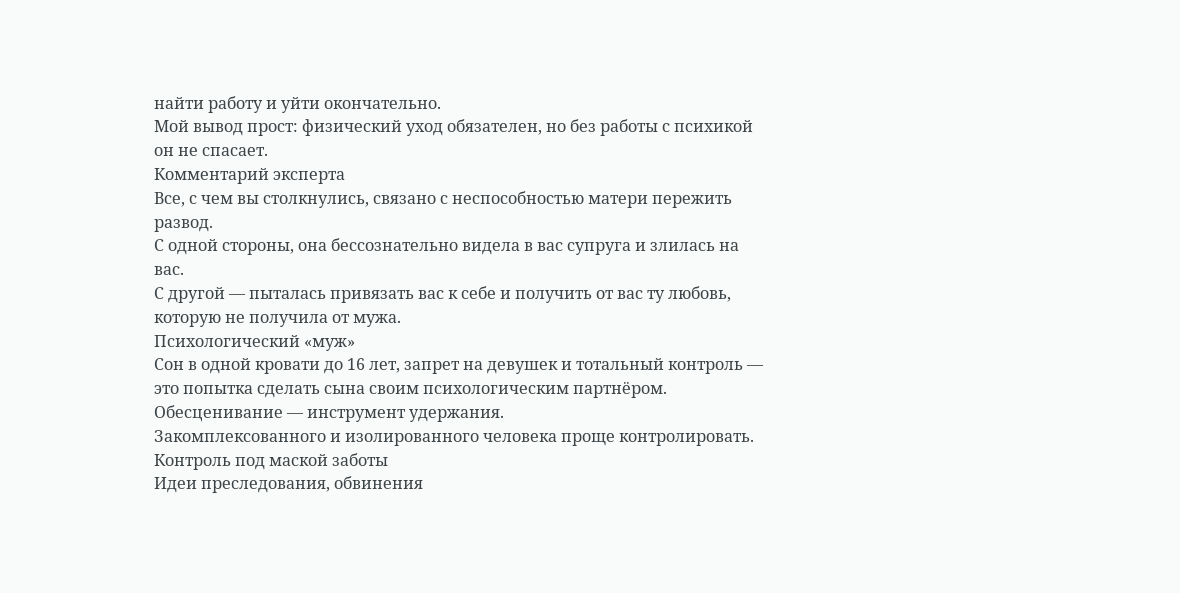найти работу и уйти окончательно.
Мой вывод прост: физический уход обязателен, но без работы с психикой он не спасает.
Комментарий эксперта
Все, с чем вы столкнулись, связано с неспособностью матери пережить развод.
С одной стороны, она бессознательно видела в вас супруга и злилась на вас.
С другой — пыталась привязать вас к себе и получить от вас ту любовь, которую не получила от мужа.
Психологический «муж»
Сон в одной кровати до 16 лет, запрет на девушек и тотальный контроль —
это попытка сделать сына своим психологическим партнёром.
Обесценивание — инструмент удержания.
Закомплексованного и изолированного человека проще контролировать.
Контроль под маской заботы
Идеи преследования, обвинения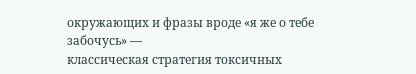окружающих и фразы вроде «я же о тебе забочусь» —
классическая стратегия токсичных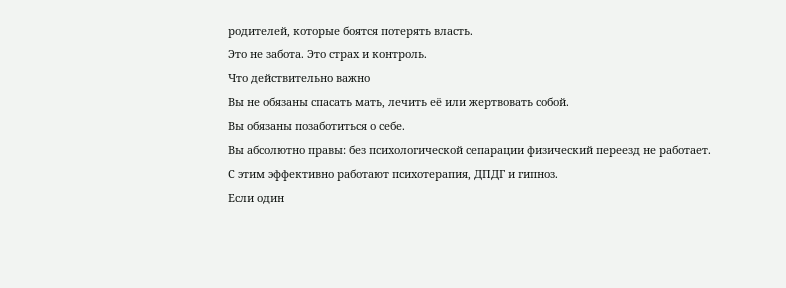родителей, которые боятся потерять власть.
Это не забота. Это страх и контроль.
Что действительно важно
Вы не обязаны спасать мать, лечить её или жертвовать собой.
Вы обязаны позаботиться о себе.
Вы абсолютно правы: без психологической сепарации физический переезд не работает.
С этим эффективно работают психотерапия, ДПДГ и гипноз.
Если один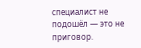специалист не подошёл — это не приговор.